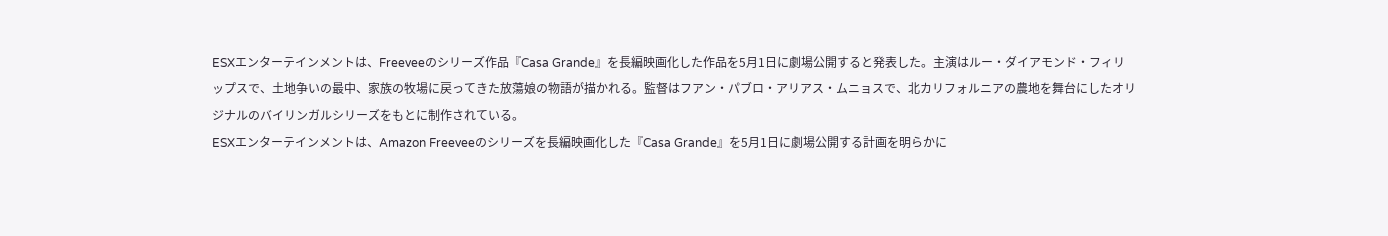ESXエンターテインメントは、Freeveeのシリーズ作品『Casa Grande』を長編映画化した作品を5月1日に劇場公開すると発表した。主演はルー・ダイアモンド・フィリップスで、土地争いの最中、家族の牧場に戻ってきた放蕩娘の物語が描かれる。監督はフアン・パブロ・アリアス・ムニョスで、北カリフォルニアの農地を舞台にしたオリジナルのバイリンガルシリーズをもとに制作されている。
ESXエンターテインメントは、Amazon Freeveeのシリーズを長編映画化した『Casa Grande』を5月1日に劇場公開する計画を明らかに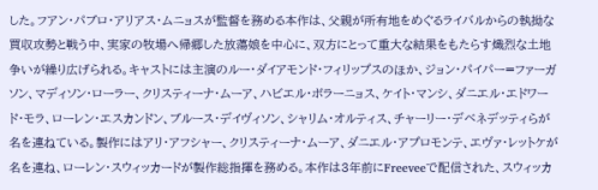した。フアン・パブロ・アリアス・ムニョスが監督を務める本作は、父親が所有地をめぐるライバルからの執拗な買収攻勢と戦う中、実家の牧場へ帰郷した放蕩娘を中心に、双方にとって重大な結果をもたらす熾烈な土地争いが繰り広げられる。キャストには主演のルー・ダイアモンド・フィリップスのほか、ジョン・パイパー=ファーガソン、マディソン・ローラー、クリスティーナ・ムーア、ハビエル・ボラーニョス、ケイト・マンシ、ダニエル・エドワード・モラ、ローレン・エスカンドン、ブルース・デイヴィソン、シャリム・オルティス、チャーリー・デベネデッティらが名を連ねている。製作にはアリ・アフシャー、クリスティーナ・ムーア、ダニエル・アプロモンテ、エヴァ・レットケが名を連ね、ローレン・スウィッカードが製作総指揮を務める。本作は3年前にFreeveeで配信された、スウィッカ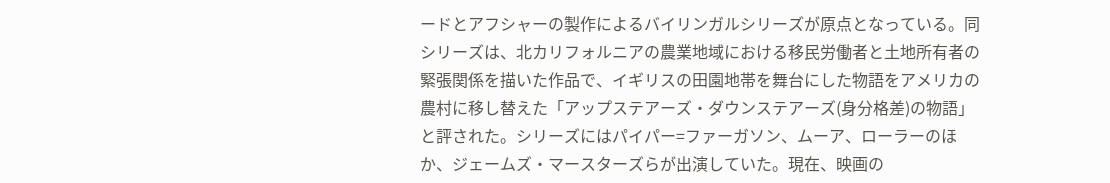ードとアフシャーの製作によるバイリンガルシリーズが原点となっている。同シリーズは、北カリフォルニアの農業地域における移民労働者と土地所有者の緊張関係を描いた作品で、イギリスの田園地帯を舞台にした物語をアメリカの農村に移し替えた「アップステアーズ・ダウンステアーズ(身分格差)の物語」と評された。シリーズにはパイパー=ファーガソン、ムーア、ローラーのほか、ジェームズ・マースターズらが出演していた。現在、映画の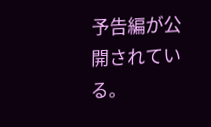予告編が公開されている。